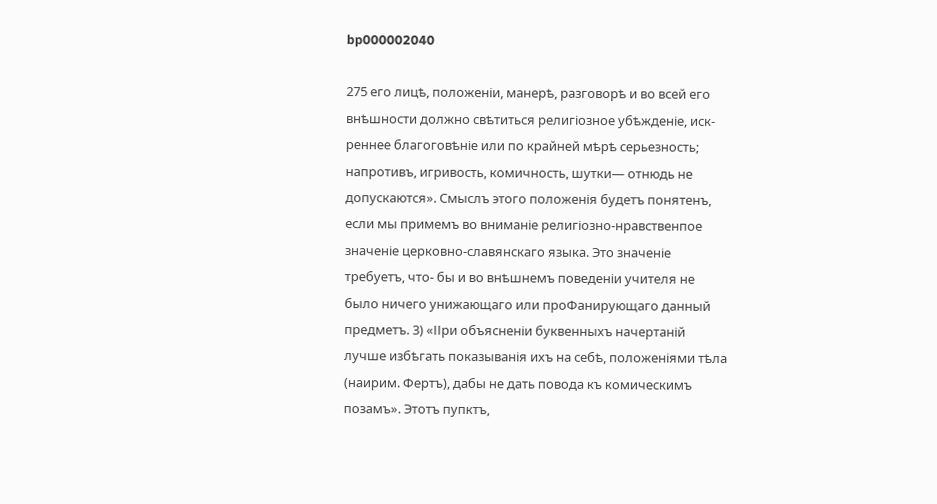bp000002040

275 его лицѣ, положеніи, манерѣ, разговорѣ и во всей его внѣшности должно свѣтиться религіозное убѣжденіе, иск- реннее благоговѣніе или по крайней мѣрѣ серьезность; напротивъ, игривость, комичность, шутки— отнюдь не допускаются». Смыслъ этого положенія будетъ понятенъ, если мы примемъ во вниманіе религіозно-нравственпое значеніе церковно-славянскаго языка. Это значеніе требуетъ, что- бы и во внѣшнемъ поведеніи учителя не было ничего унижающаго или проФанирующаго данный предметъ. 3) «ІІри объясненіи буквенныхъ начертаній лучше избѣгать показыванія ихъ на себѣ, положеніями тѣла (наирим. Фертъ), дабы не дать повода къ комическимъ позамъ». Этотъ пупктъ,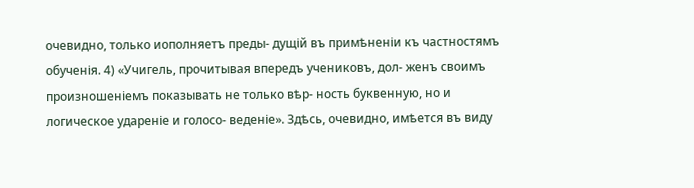очевидно, только иополняетъ преды- дущій въ примѣненіи къ частностямъ обученія. 4) «Учигель, прочитывая впередъ учениковъ, дол- женъ своимъ произношеніемъ показывать не только вѣр- ность буквенную, но и логическое удареніе и голосо- веденіе». Здѣсь, очевидно, имѣется въ виду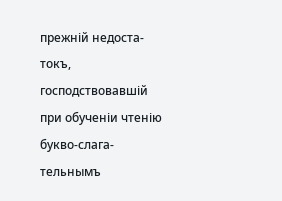прежній недоста- токъ, господствовавшій при обученіи чтенію букво-слага- тельнымъ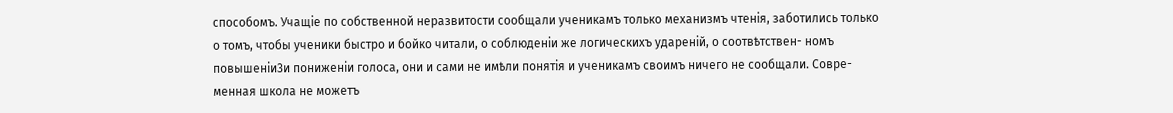способомъ. Учащіе по собственной неразвитости сообщали ученикамъ только механизмъ чтенія, заботились только о томъ, чтобы ученики быстро и бойко читали, о соблюденіи же логическихъ удареній, о соотвѣтствен- номъ повышеніи3и пониженіи голоса, они и сами не имѣли понятія и ученикамъ своимъ ничего не сообщали. Совре- менная школа не можетъ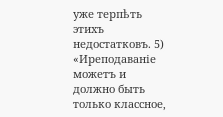уже терпѣть этихъ недостатковъ. 5) «Иреподаваніе можетъ и должно быть только классное,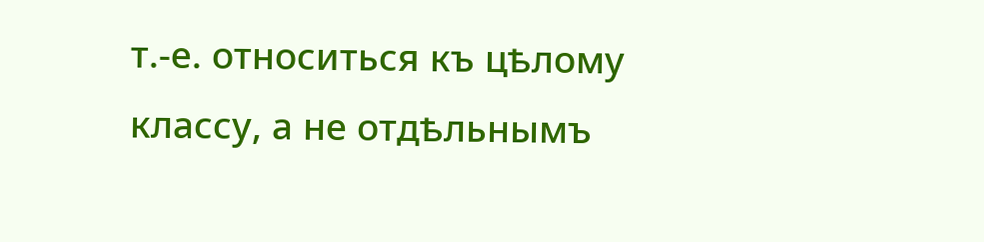т.-е. относиться къ цѣлому классу, а не отдѣльнымъ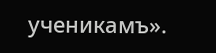ученикамъ».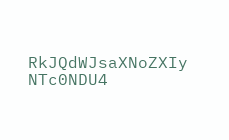RkJQdWJsaXNoZXIy NTc0NDU4